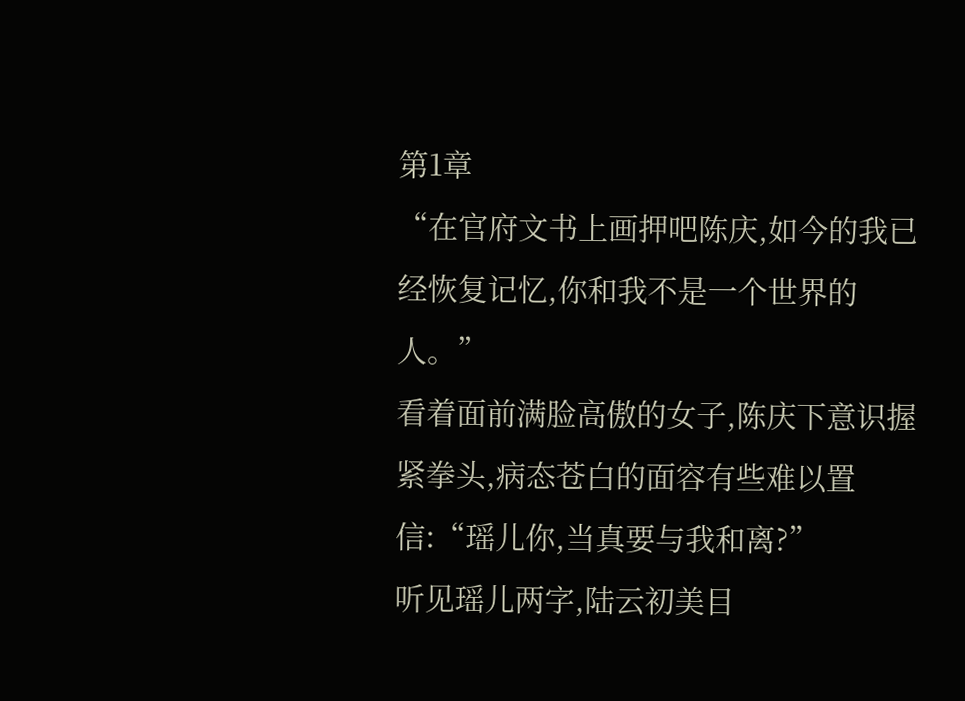第1章
“在官府文书上画押吧陈庆,如今的我已经恢复记忆,你和我不是一个世界的人。”
看着面前满脸高傲的女子,陈庆下意识握紧拳头,病态苍白的面容有些难以置信:“瑶儿你,当真要与我和离?”
听见瑶儿两字,陆云初美目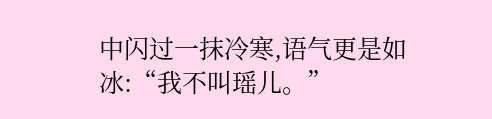中闪过一抹冷寒,语气更是如冰:“我不叫瑶儿。”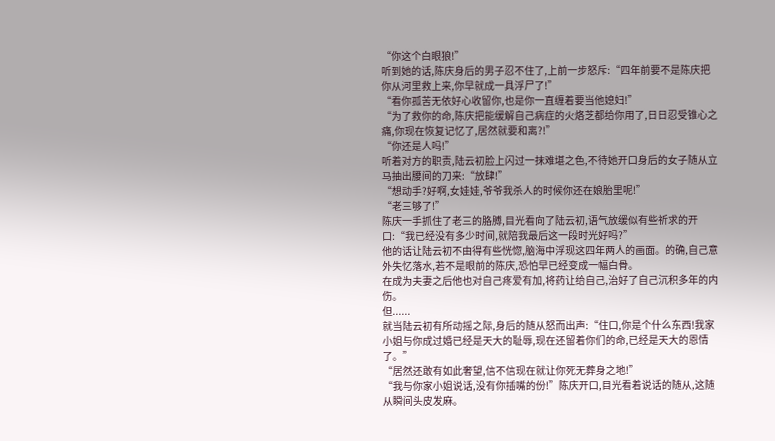“你这个白眼狼!”
听到她的话,陈庆身后的男子忍不住了,上前一步怒斥:“四年前要不是陈庆把你从河里救上来,你早就成一具浮尸了!”
“看你孤苦无依好心收留你,也是你一直缠着要当他媳妇!”
“为了救你的命,陈庆把能缓解自己病症的火烙芝都给你用了,日日忍受锥心之痛,你现在恢复记忆了,居然就要和离?!”
“你还是人吗!”
听着对方的职责,陆云初脸上闪过一抹难堪之色,不待她开口身后的女子随从立马抽出腰间的刀来:“放肆!”
“想动手?好啊,女娃娃,爷爷我杀人的时候你还在娘胎里呢!”
“老三够了!”
陈庆一手抓住了老三的胳膊,目光看向了陆云初,语气放缓似有些祈求的开口:“我已经没有多少时间,就陪我最后这一段时光好吗?”
他的话让陆云初不由得有些恍惚,脑海中浮现这四年两人的画面。的确,自己意外失忆落水,若不是眼前的陈庆,恐怕早已经变成一幅白骨。
在成为夫妻之后他也对自己疼爱有加,将药让给自己,治好了自己沉积多年的内伤。
但......
就当陆云初有所动摇之际,身后的随从怒而出声:“住口,你是个什么东西!我家小姐与你成过婚已经是天大的耻辱,现在还留着你们的命,已经是天大的恩情了。”
“居然还敢有如此奢望,信不信现在就让你死无葬身之地!”
“我与你家小姐说话,没有你插嘴的份!”陈庆开口,目光看着说话的随从,这随从瞬间头皮发麻。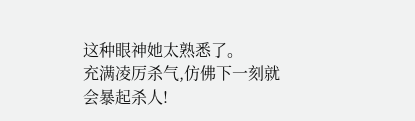这种眼神她太熟悉了。
充满凌厉杀气,仿佛下一刻就会暴起杀人!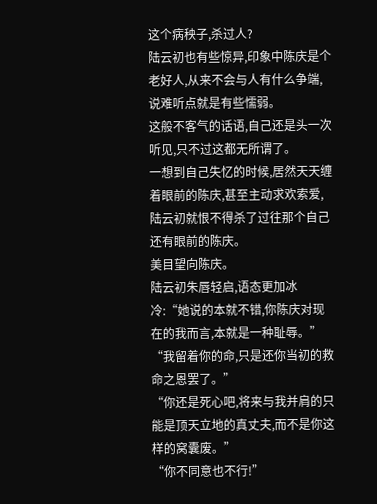这个病秧子,杀过人?
陆云初也有些惊异,印象中陈庆是个老好人,从来不会与人有什么争端,说难听点就是有些懦弱。
这般不客气的话语,自己还是头一次听见,只不过这都无所谓了。
一想到自己失忆的时候,居然天天缠着眼前的陈庆,甚至主动求欢索爱,陆云初就恨不得杀了过往那个自己还有眼前的陈庆。
美目望向陈庆。
陆云初朱唇轻启,语态更加冰冷:“她说的本就不错,你陈庆对现在的我而言,本就是一种耻辱。”
“我留着你的命,只是还你当初的救命之恩罢了。”
“你还是死心吧,将来与我并肩的只能是顶天立地的真丈夫,而不是你这样的窝囊废。”
“你不同意也不行!”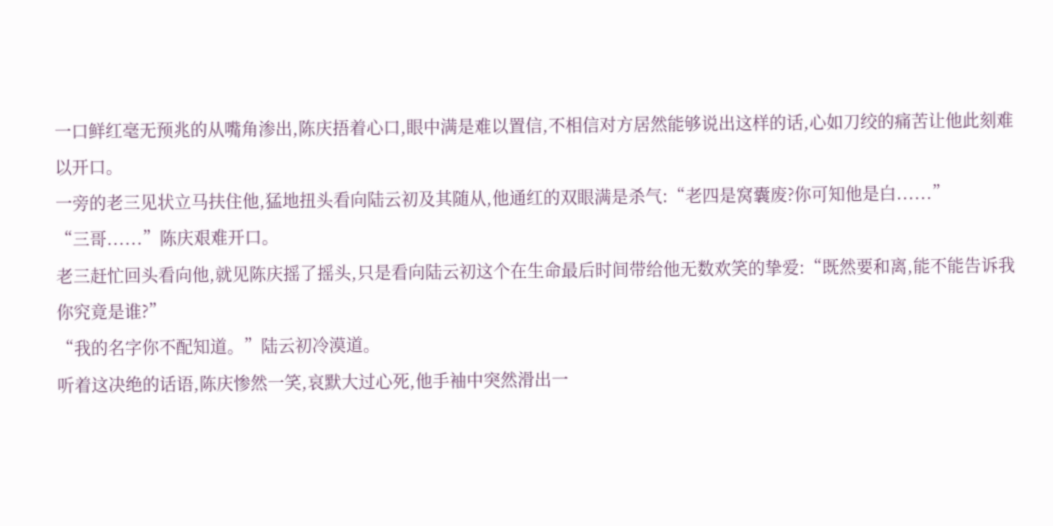一口鲜红毫无预兆的从嘴角渗出,陈庆捂着心口,眼中满是难以置信,不相信对方居然能够说出这样的话,心如刀绞的痛苦让他此刻难以开口。
一旁的老三见状立马扶住他,猛地扭头看向陆云初及其随从,他通红的双眼满是杀气:“老四是窝囊废?你可知他是白......”
“三哥......”陈庆艰难开口。
老三赶忙回头看向他,就见陈庆摇了摇头,只是看向陆云初这个在生命最后时间带给他无数欢笑的挚爱:“既然要和离,能不能告诉我你究竟是谁?”
“我的名字你不配知道。”陆云初冷漠道。
听着这决绝的话语,陈庆惨然一笑,哀默大过心死,他手袖中突然滑出一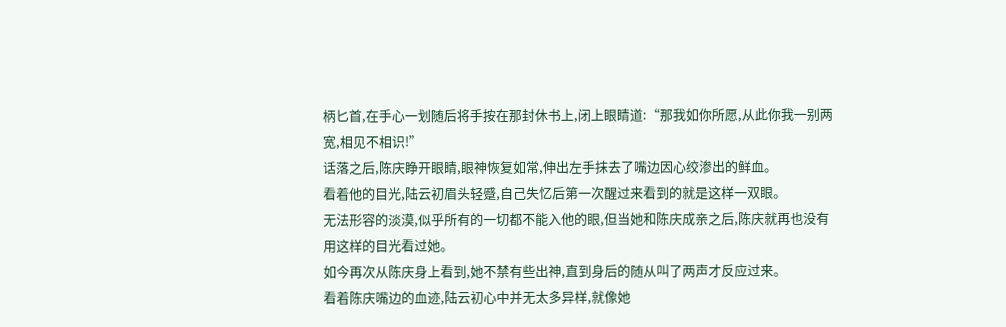柄匕首,在手心一划随后将手按在那封休书上,闭上眼睛道:“那我如你所愿,从此你我一别两宽,相见不相识!”
话落之后,陈庆睁开眼睛,眼神恢复如常,伸出左手抹去了嘴边因心绞渗出的鲜血。
看着他的目光,陆云初眉头轻蹙,自己失忆后第一次醒过来看到的就是这样一双眼。
无法形容的淡漠,似乎所有的一切都不能入他的眼,但当她和陈庆成亲之后,陈庆就再也没有用这样的目光看过她。
如今再次从陈庆身上看到,她不禁有些出神,直到身后的随从叫了两声才反应过来。
看着陈庆嘴边的血迹,陆云初心中并无太多异样,就像她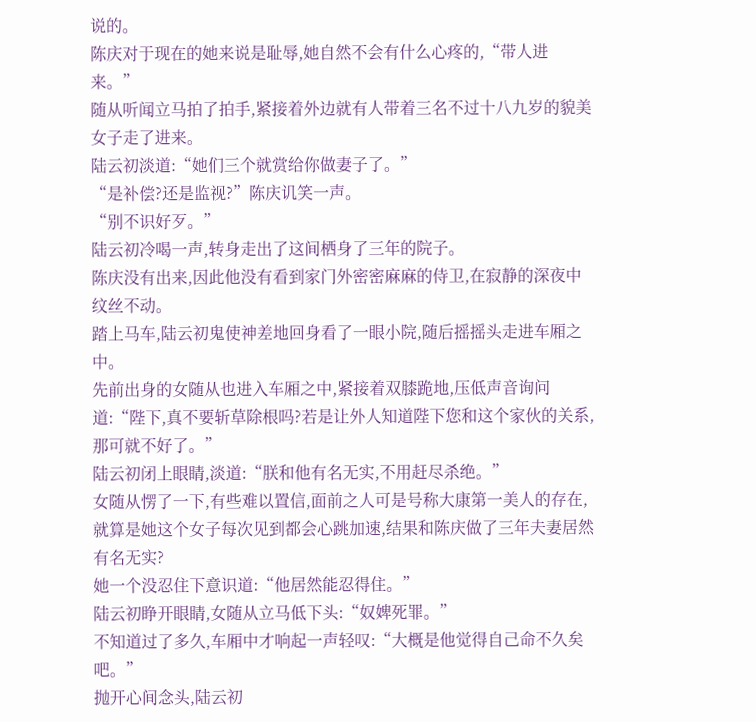说的。
陈庆对于现在的她来说是耻辱,她自然不会有什么心疼的,“带人进来。”
随从听闻立马拍了拍手,紧接着外边就有人带着三名不过十八九岁的貌美女子走了进来。
陆云初淡道:“她们三个就赏给你做妻子了。”
“是补偿?还是监视?”陈庆讥笑一声。
“别不识好歹。”
陆云初冷喝一声,转身走出了这间栖身了三年的院子。
陈庆没有出来,因此他没有看到家门外密密麻麻的侍卫,在寂静的深夜中纹丝不动。
踏上马车,陆云初鬼使神差地回身看了一眼小院,随后摇摇头走进车厢之中。
先前出身的女随从也进入车厢之中,紧接着双膝跪地,压低声音询问道:“陛下,真不要斩草除根吗?若是让外人知道陛下您和这个家伙的关系,那可就不好了。”
陆云初闭上眼睛,淡道:“朕和他有名无实,不用赶尽杀绝。”
女随从愣了一下,有些难以置信,面前之人可是号称大康第一美人的存在,就算是她这个女子每次见到都会心跳加速,结果和陈庆做了三年夫妻居然有名无实?
她一个没忍住下意识道:“他居然能忍得住。”
陆云初睁开眼睛,女随从立马低下头:“奴婢死罪。”
不知道过了多久,车厢中才响起一声轻叹:“大概是他觉得自己命不久矣吧。”
抛开心间念头,陆云初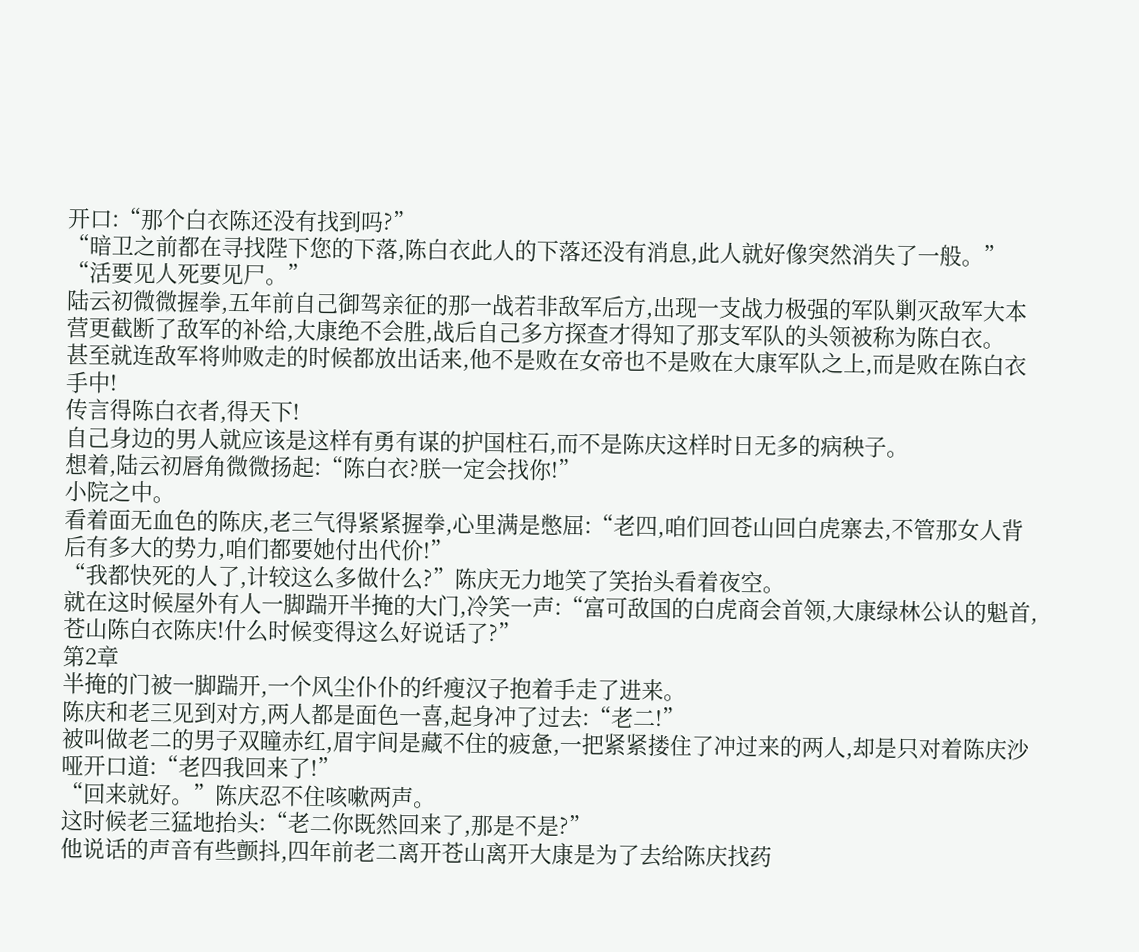开口:“那个白衣陈还没有找到吗?”
“暗卫之前都在寻找陛下您的下落,陈白衣此人的下落还没有消息,此人就好像突然消失了一般。”
“活要见人死要见尸。”
陆云初微微握拳,五年前自己御驾亲征的那一战若非敌军后方,出现一支战力极强的军队剿灭敌军大本营更截断了敌军的补给,大康绝不会胜,战后自己多方探查才得知了那支军队的头领被称为陈白衣。
甚至就连敌军将帅败走的时候都放出话来,他不是败在女帝也不是败在大康军队之上,而是败在陈白衣手中!
传言得陈白衣者,得天下!
自己身边的男人就应该是这样有勇有谋的护国柱石,而不是陈庆这样时日无多的病秧子。
想着,陆云初唇角微微扬起:“陈白衣?朕一定会找你!”
小院之中。
看着面无血色的陈庆,老三气得紧紧握拳,心里满是憋屈:“老四,咱们回苍山回白虎寨去,不管那女人背后有多大的势力,咱们都要她付出代价!”
“我都快死的人了,计较这么多做什么?”陈庆无力地笑了笑抬头看着夜空。
就在这时候屋外有人一脚踹开半掩的大门,冷笑一声:“富可敌国的白虎商会首领,大康绿林公认的魁首,苍山陈白衣陈庆!什么时候变得这么好说话了?”
第2章
半掩的门被一脚踹开,一个风尘仆仆的纤瘦汉子抱着手走了进来。
陈庆和老三见到对方,两人都是面色一喜,起身冲了过去:“老二!”
被叫做老二的男子双瞳赤红,眉宇间是藏不住的疲惫,一把紧紧搂住了冲过来的两人,却是只对着陈庆沙哑开口道:“老四我回来了!”
“回来就好。”陈庆忍不住咳嗽两声。
这时候老三猛地抬头:“老二你既然回来了,那是不是?”
他说话的声音有些颤抖,四年前老二离开苍山离开大康是为了去给陈庆找药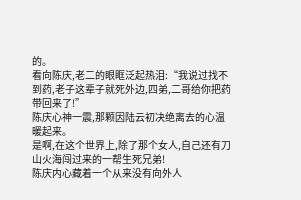的。
看向陈庆,老二的眼眶泛起热泪:“我说过找不到药,老子这辈子就死外边,四弟,二哥给你把药带回来了!”
陈庆心神一震,那颗因陆云初决绝离去的心温暖起来。
是啊,在这个世界上,除了那个女人,自己还有刀山火海闯过来的一帮生死兄弟!
陈庆内心藏着一个从来没有向外人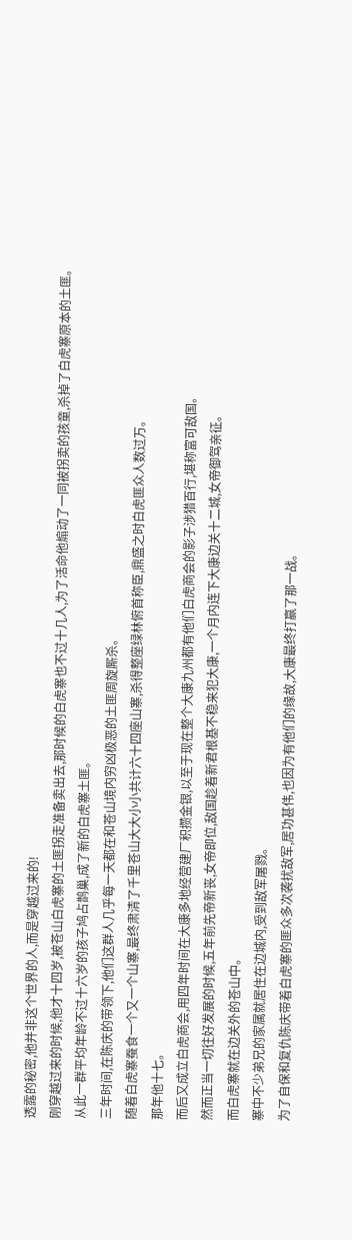透露的秘密,他并非这个世界的人,而是穿越过来的!
刚穿越过来的时候,他才十四岁,被苍山白虎寨的土匪拐走准备卖出去,那时候的白虎寨也不过十几人,为了活命他煽动了一同被拐卖的孩童,杀掉了白虎寨原本的土匪。
从此一群平均年龄不过十六岁的孩子鸠占鹊巢,成了新的白虎寨土匪。
三年时间,在陈庆的带领下,他们这群人几乎每一天都在和苍山境内穷凶极恶的土匪周旋厮杀。
随着白虎寨蚕食一个又一个山寨,最终肃清了千里苍山大大小小共计六十四座山寨,杀得整座绿林俯首称臣,鼎盛之时白虎匪众人数过万。
那年他十七。
而后又成立白虎商会,用四年时间在大康多地经营建厂积攒金银,以至于现在整个大康九州都有他们白虎商会的影子涉猎百行,堪称富可敌国。
然而正当一切往好发展的时候,五年前先帝新丧,女帝即位,敌国趁着新君根基不稳来犯大康,一个月内连下大康边关十二城,女帝御驾亲征。
而白虎寨就在边关外的苍山中。
寨中不少弟兄的家属就居住在边城内,受到敌军屠戮。
为了自保和复仇陈庆带着白虎寨的匪众多次袭扰敌军,居功甚伟,也因为有他们的缘故,大康最终打赢了那一战。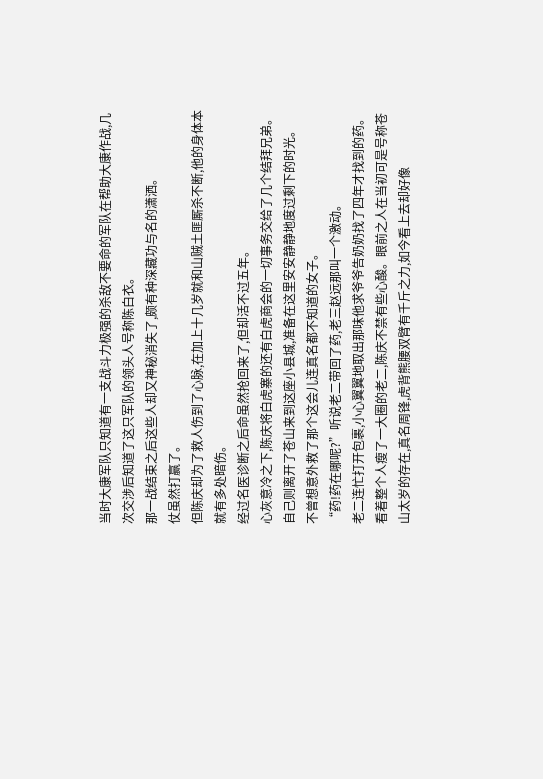当时大康军队只知道有一支战斗力极强的杀敌不要命的军队在帮助大康作战,几次交涉后知道了这只军队的领头人号称陈白衣。
那一战结束之后这些人却又神秘消失了,颇有种深藏功与名的潇洒。
仗虽然打赢了。
但陈庆却为了救人伤到了心脉,在加上十几岁就和山贼土匪厮杀不断,他的身体本就有多处暗伤。
经过名医诊断之后命虽然抢回来了,但却活不过五年。
心灰意冷之下,陈庆将白虎寨的还有白虎商会的一切事务交给了几个结拜兄弟。
自己则离开了苍山来到这座小县城,准备在这里安安静静地度过剩下的时光。
不曾想意外救了那个这会儿连真名都不知道的女子。
“药!药在哪呢?”听说老二带回了药,老三赵远那叫一个激动。
老二连忙打开包裹,小心翼翼地取出那味他求爷爷告奶奶找了四年才找到的药。
看着整个人瘦了一大圈的老二,陈庆不禁有些心酸。眼前之人在当初可是号称苍山太岁的存在,真名周锋,虎背熊腰双臂有千斤之力,如今看上去却好像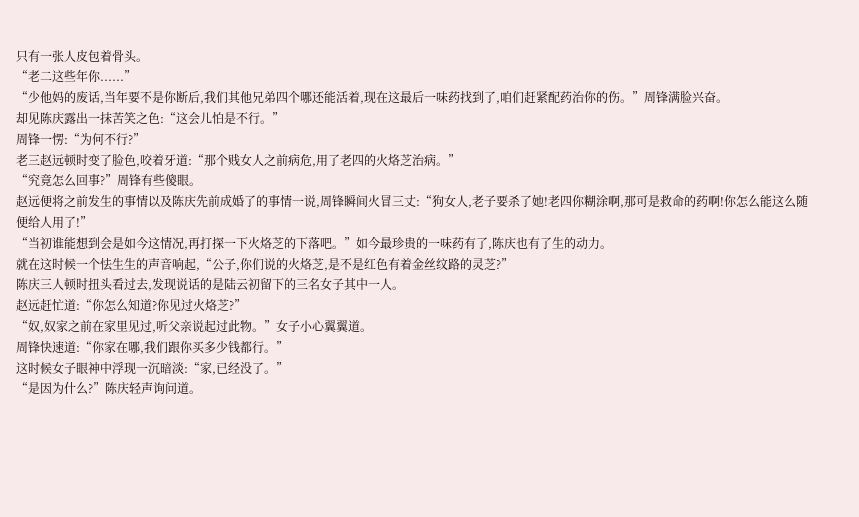只有一张人皮包着骨头。
“老二这些年你......”
“少他妈的废话,当年要不是你断后,我们其他兄弟四个哪还能活着,现在这最后一味药找到了,咱们赶紧配药治你的伤。”周锋满脸兴奋。
却见陈庆露出一抹苦笑之色:“这会儿怕是不行。”
周锋一愣:“为何不行?”
老三赵远顿时变了脸色,咬着牙道:“那个贱女人之前病危,用了老四的火烙芝治病。”
“究竟怎么回事?”周锋有些傻眼。
赵远便将之前发生的事情以及陈庆先前成婚了的事情一说,周锋瞬间火冒三丈:“狗女人,老子要杀了她!老四你糊涂啊,那可是救命的药啊!你怎么能这么随便给人用了!”
“当初谁能想到会是如今这情况,再打探一下火烙芝的下落吧。”如今最珍贵的一味药有了,陈庆也有了生的动力。
就在这时候一个怯生生的声音响起,“公子,你们说的火烙芝,是不是红色有着金丝纹路的灵芝?”
陈庆三人顿时扭头看过去,发现说话的是陆云初留下的三名女子其中一人。
赵远赶忙道:“你怎么知道?你见过火烙芝?”
“奴,奴家之前在家里见过,听父亲说起过此物。”女子小心翼翼道。
周锋快速道:“你家在哪,我们跟你买多少钱都行。”
这时候女子眼神中浮现一沉暗淡:“家,已经没了。”
“是因为什么?”陈庆轻声询问道。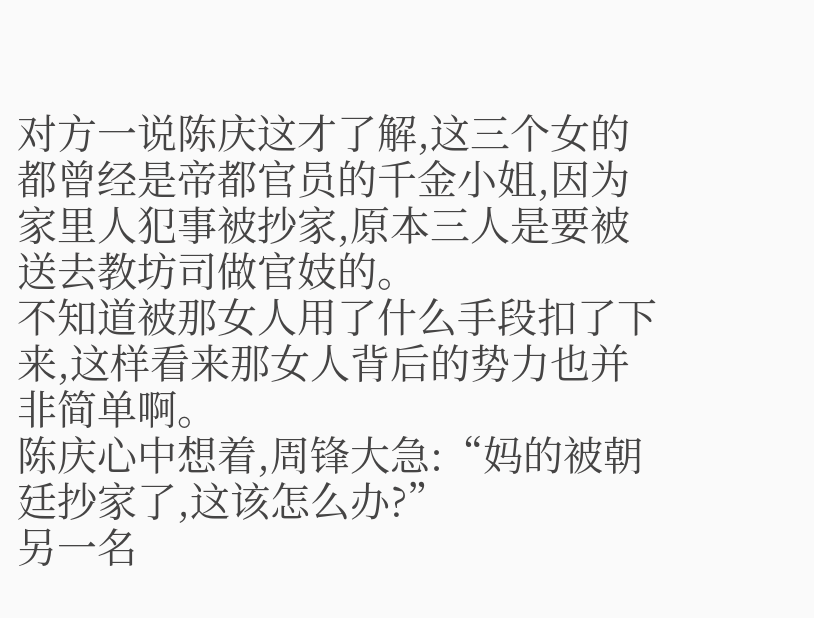对方一说陈庆这才了解,这三个女的都曾经是帝都官员的千金小姐,因为家里人犯事被抄家,原本三人是要被送去教坊司做官妓的。
不知道被那女人用了什么手段扣了下来,这样看来那女人背后的势力也并非简单啊。
陈庆心中想着,周锋大急:“妈的被朝廷抄家了,这该怎么办?”
另一名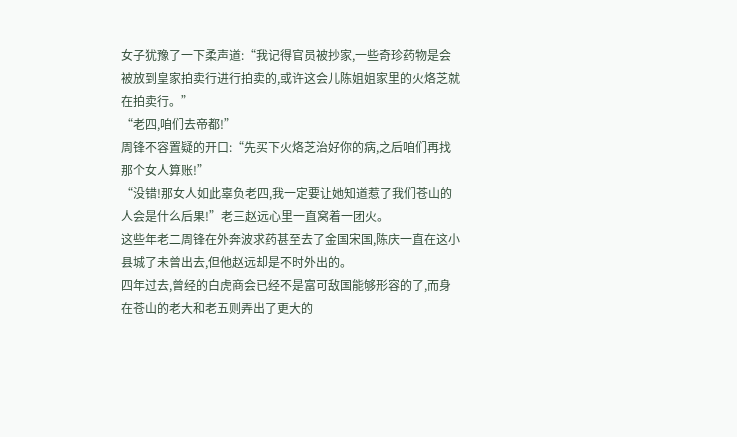女子犹豫了一下柔声道:“我记得官员被抄家,一些奇珍药物是会被放到皇家拍卖行进行拍卖的,或许这会儿陈姐姐家里的火烙芝就在拍卖行。”
“老四,咱们去帝都!”
周锋不容置疑的开口:“先买下火烙芝治好你的病,之后咱们再找那个女人算账!”
“没错!那女人如此辜负老四,我一定要让她知道惹了我们苍山的人会是什么后果!”老三赵远心里一直窝着一团火。
这些年老二周锋在外奔波求药甚至去了金国宋国,陈庆一直在这小县城了未曾出去,但他赵远却是不时外出的。
四年过去,曾经的白虎商会已经不是富可敌国能够形容的了,而身在苍山的老大和老五则弄出了更大的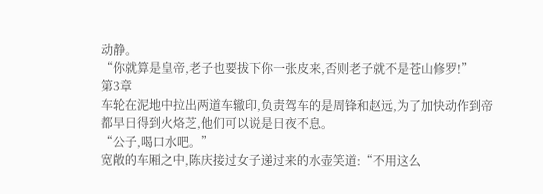动静。
“你就算是皇帝,老子也要拔下你一张皮来,否则老子就不是苍山修罗!”
第3章
车轮在泥地中拉出两道车辙印,负责驾车的是周锋和赵远,为了加快动作到帝都早日得到火烙芝,他们可以说是日夜不息。
“公子,喝口水吧。”
宽敞的车厢之中,陈庆接过女子递过来的水壶笑道:“不用这么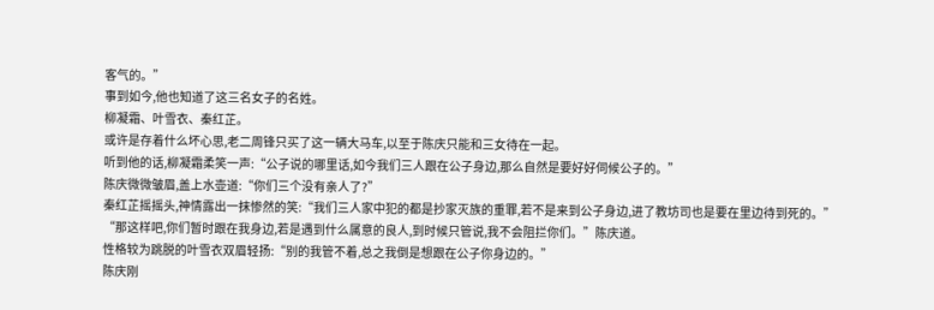客气的。”
事到如今,他也知道了这三名女子的名姓。
柳凝霜、叶雪衣、秦红芷。
或许是存着什么坏心思,老二周锋只买了这一辆大马车,以至于陈庆只能和三女待在一起。
听到他的话,柳凝霜柔笑一声:“公子说的哪里话,如今我们三人跟在公子身边,那么自然是要好好伺候公子的。”
陈庆微微皱眉,盖上水壶道:“你们三个没有亲人了?”
秦红芷摇摇头,神情露出一抹惨然的笑:“我们三人家中犯的都是抄家灭族的重罪,若不是来到公子身边,进了教坊司也是要在里边待到死的。”
“那这样吧,你们暂时跟在我身边,若是遇到什么属意的良人,到时候只管说,我不会阻拦你们。”陈庆道。
性格较为跳脱的叶雪衣双眉轻扬:“别的我管不着,总之我倒是想跟在公子你身边的。”
陈庆刚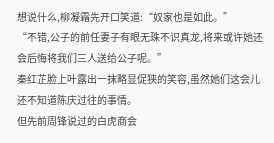想说什么,柳凝霜先开口笑道:“奴家也是如此。”
“不错,公子的前任妻子有眼无珠不识真龙,将来或许她还会后悔将我们三人送给公子呢。”
秦红芷脸上叶露出一抹略显促狭的笑容,虽然她们这会儿还不知道陈庆过往的事情。
但先前周锋说过的白虎商会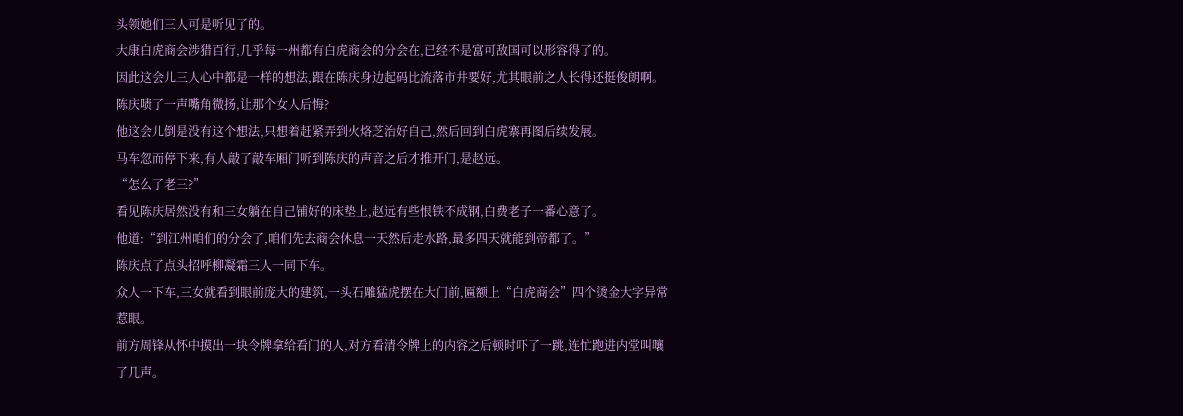头领她们三人可是听见了的。
大康白虎商会涉猎百行,几乎每一州都有白虎商会的分会在,已经不是富可敌国可以形容得了的。
因此这会儿三人心中都是一样的想法,跟在陈庆身边起码比流落市井要好,尤其眼前之人长得还挺俊朗啊。
陈庆啧了一声嘴角微扬,让那个女人后悔?
他这会儿倒是没有这个想法,只想着赶紧弄到火烙芝治好自己,然后回到白虎寨再图后续发展。
马车忽而停下来,有人敲了敲车厢门听到陈庆的声音之后才推开门,是赵远。
“怎么了老三?”
看见陈庆居然没有和三女躺在自己铺好的床垫上,赵远有些恨铁不成钢,白费老子一番心意了。
他道:“到江州咱们的分会了,咱们先去商会休息一天然后走水路,最多四天就能到帝都了。”
陈庆点了点头招呼柳凝霜三人一同下车。
众人一下车,三女就看到眼前庞大的建筑,一头石雕猛虎摆在大门前,匾额上“白虎商会”四个烫金大字异常惹眼。
前方周锋从怀中摸出一块令牌拿给看门的人,对方看清令牌上的内容之后顿时吓了一跳,连忙跑进内堂叫嚷了几声。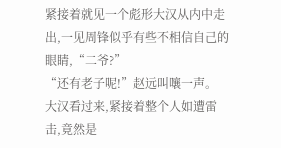紧接着就见一个彪形大汉从内中走出,一见周锋似乎有些不相信自己的眼睛,“二爷?”
“还有老子呢!”赵远叫嚷一声。
大汉看过来,紧接着整个人如遭雷击,竟然是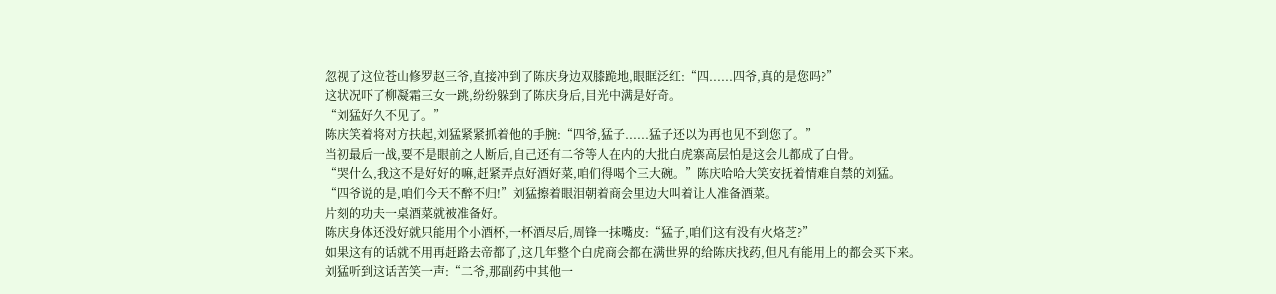忽视了这位苍山修罗赵三爷,直接冲到了陈庆身边双膝跪地,眼眶泛红:“四......四爷,真的是您吗?”
这状况吓了柳凝霜三女一跳,纷纷躲到了陈庆身后,目光中满是好奇。
“刘猛好久不见了。”
陈庆笑着将对方扶起,刘猛紧紧抓着他的手腕:“四爷,猛子......猛子还以为再也见不到您了。”
当初最后一战,要不是眼前之人断后,自己还有二爷等人在内的大批白虎寨高层怕是这会儿都成了白骨。
“哭什么,我这不是好好的嘛,赶紧弄点好酒好菜,咱们得喝个三大碗。”陈庆哈哈大笑安抚着情难自禁的刘猛。
“四爷说的是,咱们今天不醉不归!”刘猛擦着眼泪朝着商会里边大叫着让人准备酒菜。
片刻的功夫一桌酒菜就被准备好。
陈庆身体还没好就只能用个小酒杯,一杯酒尽后,周锋一抹嘴皮:“猛子,咱们这有没有火烙芝?”
如果这有的话就不用再赶路去帝都了,这几年整个白虎商会都在满世界的给陈庆找药,但凡有能用上的都会买下来。
刘猛听到这话苦笑一声:“二爷,那副药中其他一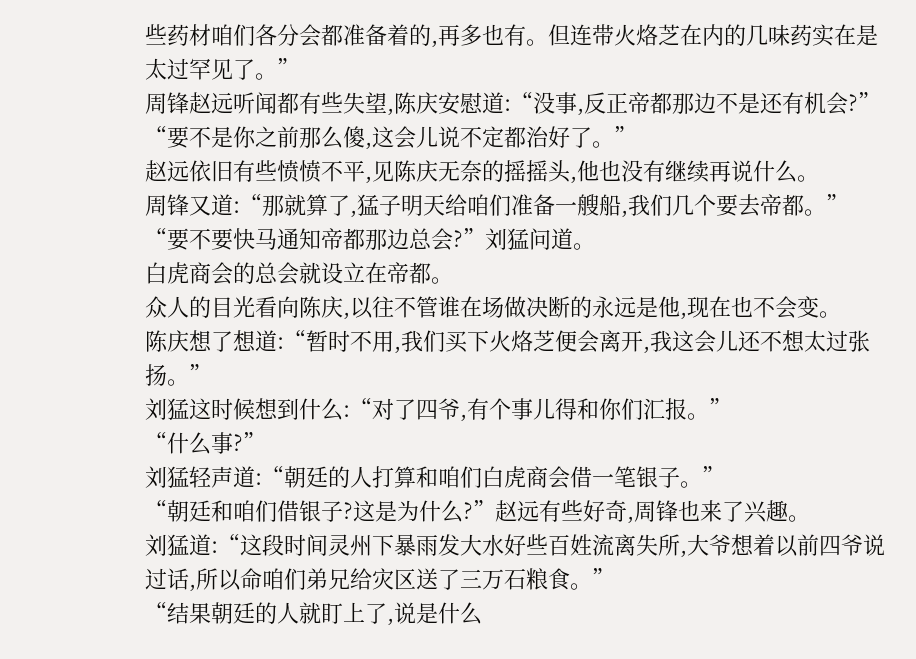些药材咱们各分会都准备着的,再多也有。但连带火烙芝在内的几味药实在是太过罕见了。”
周锋赵远听闻都有些失望,陈庆安慰道:“没事,反正帝都那边不是还有机会?”
“要不是你之前那么傻,这会儿说不定都治好了。”
赵远依旧有些愤愤不平,见陈庆无奈的摇摇头,他也没有继续再说什么。
周锋又道:“那就算了,猛子明天给咱们准备一艘船,我们几个要去帝都。”
“要不要快马通知帝都那边总会?”刘猛问道。
白虎商会的总会就设立在帝都。
众人的目光看向陈庆,以往不管谁在场做决断的永远是他,现在也不会变。
陈庆想了想道:“暂时不用,我们买下火烙芝便会离开,我这会儿还不想太过张扬。”
刘猛这时候想到什么:“对了四爷,有个事儿得和你们汇报。”
“什么事?”
刘猛轻声道:“朝廷的人打算和咱们白虎商会借一笔银子。”
“朝廷和咱们借银子?这是为什么?”赵远有些好奇,周锋也来了兴趣。
刘猛道:“这段时间灵州下暴雨发大水好些百姓流离失所,大爷想着以前四爷说过话,所以命咱们弟兄给灾区送了三万石粮食。”
“结果朝廷的人就盯上了,说是什么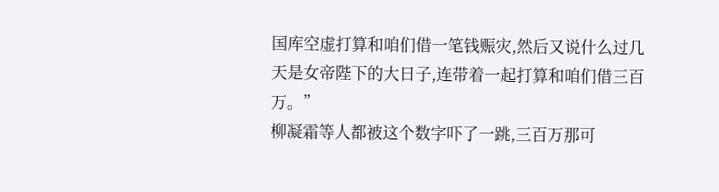国库空虚打算和咱们借一笔钱赈灾,然后又说什么过几天是女帝陛下的大日子,连带着一起打算和咱们借三百万。”
柳凝霜等人都被这个数字吓了一跳,三百万那可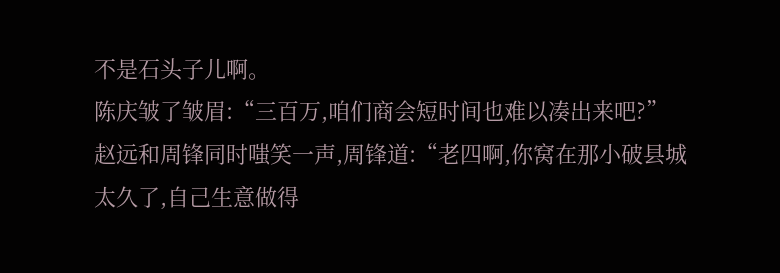不是石头子儿啊。
陈庆皱了皱眉:“三百万,咱们商会短时间也难以凑出来吧?”
赵远和周锋同时嗤笑一声,周锋道:“老四啊,你窝在那小破县城太久了,自己生意做得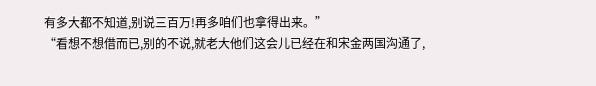有多大都不知道,别说三百万!再多咱们也拿得出来。”
“看想不想借而已,别的不说,就老大他们这会儿已经在和宋金两国沟通了,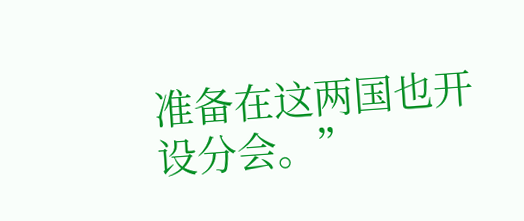准备在这两国也开设分会。”